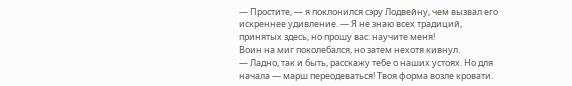— Простите, — я поклонился сэру Лодвейну, чем вызвал его искреннее удивление. — Я не знаю всех традиций, принятых здесь, но прошу вас: научите меня!
Воин на миг поколебался, но затем нехотя кивнул.
— Ладно, так и быть, расскажу тебе о наших устоях. Но для начала — марш переодеваться! Твоя форма возле кровати.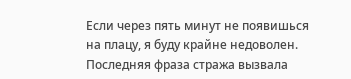Если через пять минут не появишься на плацу, я буду крайне недоволен.
Последняя фраза стража вызвала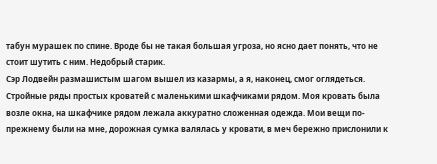табун мурашек по спине. Вроде бы не такая большая угроза, но ясно дает понять, что не стоит шутить с ним. Недобрый старик.
Сэр Лодвейн размашистым шагом вышел из казармы, а я, наконец, смог оглядеться. Стройные ряды простых кроватей с маленькими шкафчиками рядом. Моя кровать была возле окна, на шкафчике рядом лежала аккуратно сложенная одежда. Мои вещи по-прежнему были на мне, дорожная сумка валялась у кровати, в меч бережно прислонили к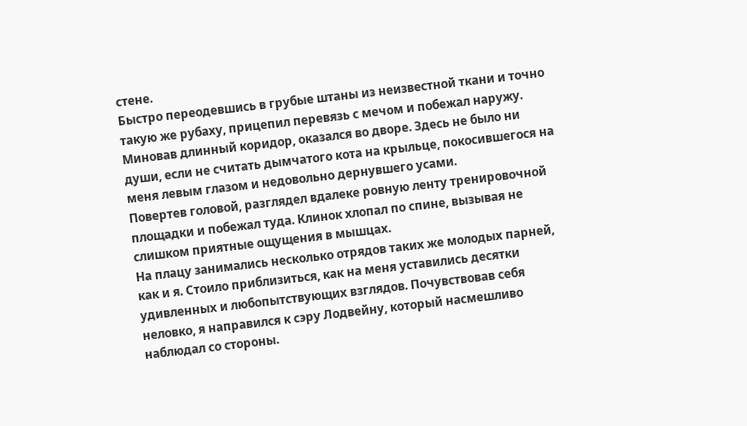стене.
Быстро переодевшись в грубые штаны из неизвестной ткани и точно такую же рубаху, прицепил перевязь с мечом и побежал наружу. Миновав длинный коридор, оказался во дворе. Здесь не было ни души, если не считать дымчатого кота на крыльце, покосившегося на меня левым глазом и недовольно дернувшего усами.
Повертев головой, разглядел вдалеке ровную ленту тренировочной площадки и побежал туда. Клинок хлопал по спине, вызывая не слишком приятные ощущения в мышцах.
На плацу занимались несколько отрядов таких же молодых парней, как и я. Стоило приблизиться, как на меня уставились десятки удивленных и любопытствующих взглядов. Почувствовав себя неловко, я направился к сэру Лодвейну, который насмешливо наблюдал со стороны.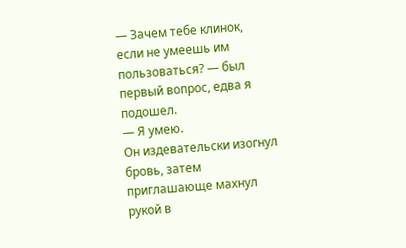— Зачем тебе клинок, если не умеешь им пользоваться? — был первый вопрос, едва я подошел.
— Я умею.
Он издевательски изогнул бровь, затем приглашающе махнул рукой в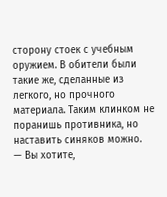сторону стоек с учебным оружием. В обители были такие же, сделанные из легкого, но прочного материала. Таким клинком не поранишь противника, но наставить синяков можно.
— Вы хотите,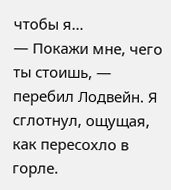чтобы я…
— Покажи мне, чего ты стоишь, — перебил Лодвейн. Я сглотнул, ощущая, как пересохло в горле.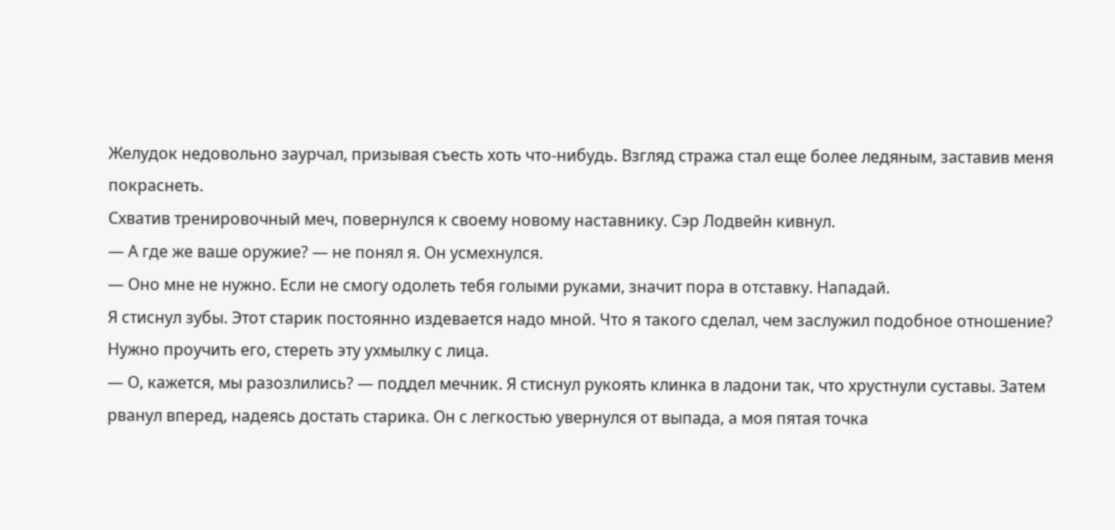Желудок недовольно заурчал, призывая съесть хоть что-нибудь. Взгляд стража стал еще более ледяным, заставив меня покраснеть.
Схватив тренировочный меч, повернулся к своему новому наставнику. Сэр Лодвейн кивнул.
— А где же ваше оружие? — не понял я. Он усмехнулся.
— Оно мне не нужно. Если не смогу одолеть тебя голыми руками, значит пора в отставку. Нападай.
Я стиснул зубы. Этот старик постоянно издевается надо мной. Что я такого сделал, чем заслужил подобное отношение? Нужно проучить его, стереть эту ухмылку с лица.
— О, кажется, мы разозлились? — поддел мечник. Я стиснул рукоять клинка в ладони так, что хрустнули суставы. Затем рванул вперед, надеясь достать старика. Он с легкостью увернулся от выпада, а моя пятая точка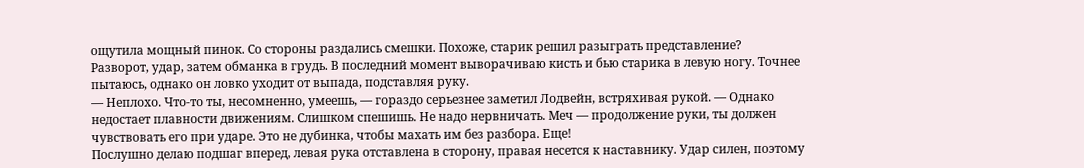ощутила мощный пинок. Со стороны раздались смешки. Похоже, старик решил разыграть представление?
Разворот, удар, затем обманка в грудь. В последний момент выворачиваю кисть и бью старика в левую ногу. Точнее пытаюсь, однако он ловко уходит от выпада, подставляя руку.
— Неплохо. Что-то ты, несомненно, умеешь, — гораздо серьезнее заметил Лодвейн, встряхивая рукой. — Однако недостает плавности движениям. Слишком спешишь. Не надо нервничать. Меч — продолжение руки, ты должен чувствовать его при ударе. Это не дубинка, чтобы махать им без разбора. Еще!
Послушно делаю подшаг вперед, левая рука отставлена в сторону, правая несется к наставнику. Удар силен, поэтому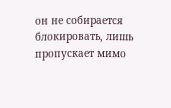он не собирается блокировать, лишь пропускает мимо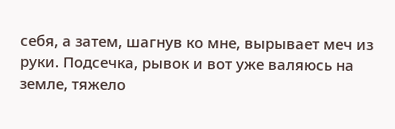себя, а затем, шагнув ко мне, вырывает меч из руки. Подсечка, рывок и вот уже валяюсь на земле, тяжело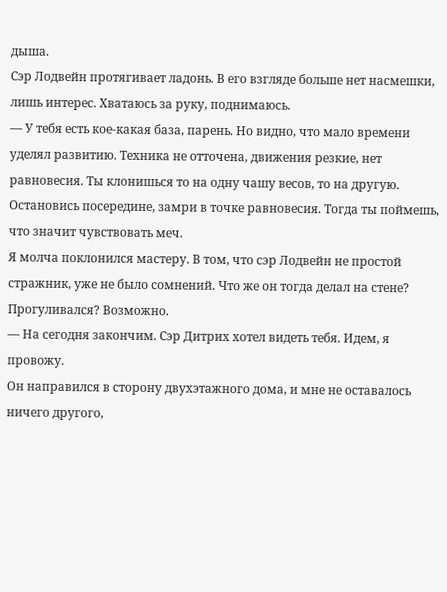дыша.
Сэр Лодвейн протягивает ладонь. В его взгляде больше нет насмешки, лишь интерес. Хватаюсь за руку, поднимаюсь.
— У тебя есть кое-какая база, парень. Но видно, что мало времени уделял развитию. Техника не отточена, движения резкие, нет равновесия. Ты клонишься то на одну чашу весов, то на другую. Остановись посередине, замри в точке равновесия. Тогда ты поймешь, что значит чувствовать меч.
Я молча поклонился мастеру. В том, что сэр Лодвейн не простой стражник, уже не было сомнений. Что же он тогда делал на стене? Прогуливался? Возможно.
— На сегодня закончим. Сэр Дитрих хотел видеть тебя. Идем, я провожу.
Он направился в сторону двухэтажного дома, и мне не оставалось ничего другого,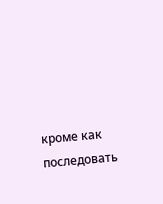кроме как последовать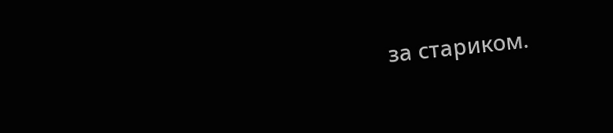за стариком.